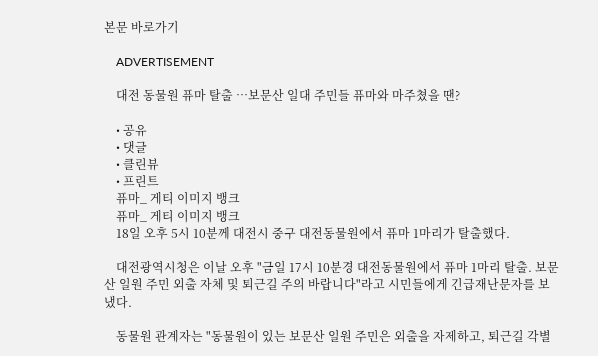본문 바로가기

    ADVERTISEMENT

    대전 동물원 퓨마 탈출 …보문산 일대 주민들 퓨마와 마주쳤을 땐?

    • 공유
    • 댓글
    • 클린뷰
    • 프린트
    퓨마_ 게티 이미지 뱅크
    퓨마_ 게티 이미지 뱅크
    18일 오후 5시 10분께 대전시 중구 대전동물원에서 퓨마 1마리가 탈출했다.

    대전광역시청은 이날 오후 "금일 17시 10분경 대전동물원에서 퓨마 1마리 탈출. 보문산 일원 주민 외출 자체 및 퇴근길 주의 바랍니다"라고 시민들에게 긴급재난문자를 보냈다.

    동물원 관계자는 "동물원이 있는 보문산 일원 주민은 외출을 자제하고, 퇴근길 각별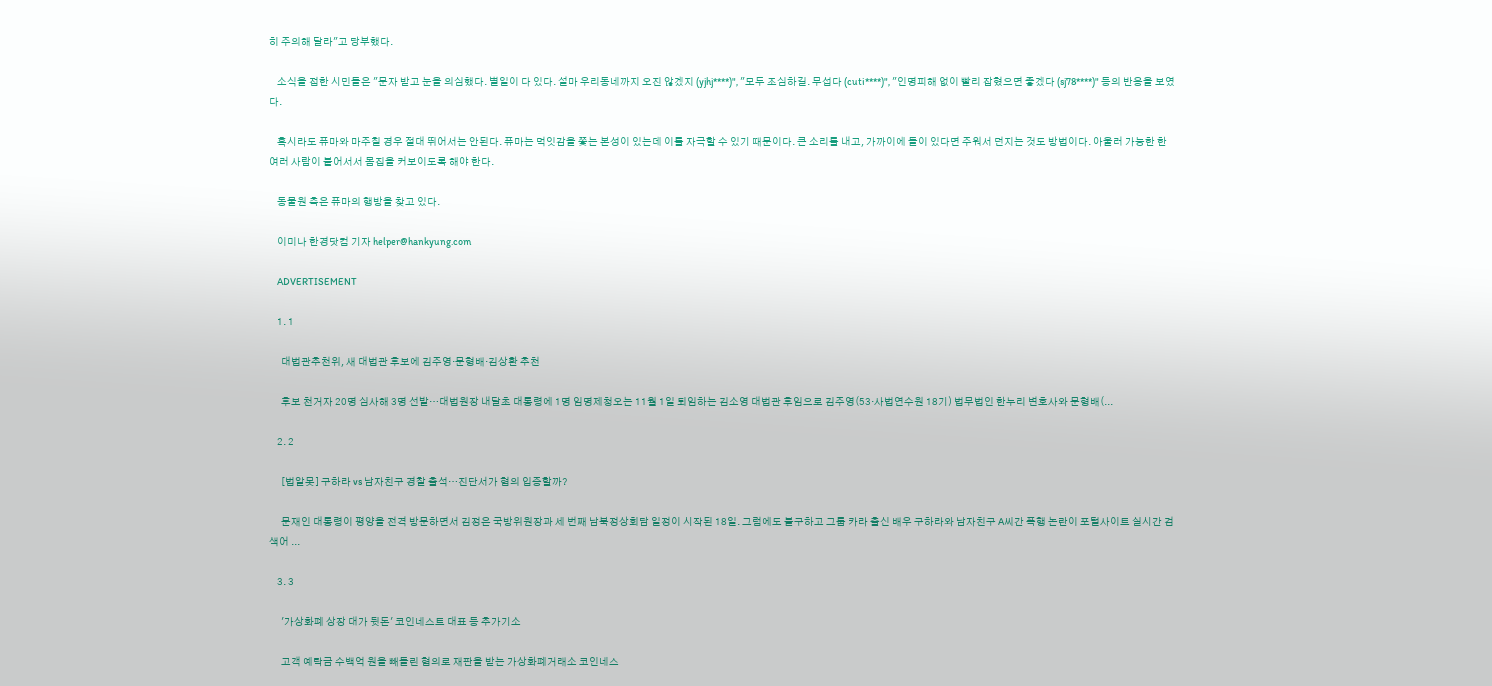히 주의해 달라"고 당부했다.

    소식을 접한 시민들은 "문자 받고 눈을 의심했다. 별일이 다 있다. 설마 우리동네까지 오진 않겠지 (yjhj****)", "모두 조심하길. 무섭다 (cuti****)", "인명피해 없이 빨리 잡혔으면 좋겠다 (sj78****)" 등의 반응을 보였다.

    혹시라도 퓨마와 마주칠 경우 절대 뛰어서는 안된다. 퓨마는 먹잇감을 쫓는 본성이 있는데 이를 자극할 수 있기 때문이다. 큰 소리를 내고, 가까이에 돌이 있다면 주워서 던지는 것도 방법이다. 아울러 가능한 한 여러 사람이 붙어서서 몸집을 커보이도록 해야 한다.

    동물원 측은 퓨마의 행방을 찾고 있다.

    이미나 한경닷컴 기자 helper@hankyung.com

    ADVERTISEMENT

    1. 1

      대법관추천위, 새 대법관 후보에 김주영·문형배·김상환 추천

      후보 천거자 20명 심사해 3명 선발…대법원장 내달초 대통령에 1명 임명제청오는 11월 1일 퇴임하는 김소영 대법관 후임으로 김주영(53·사법연수원 18기) 법무법인 한누리 변호사와 문형배(...

    2. 2

      [법알못] 구하라 vs 남자친구 경찰 출석…진단서가 혐의 입증할까?

      문재인 대통령이 평양을 전격 방문하면서 김정은 국방위원장과 세 번째 남북정상회담 일정이 시작된 18일. 그럼에도 불구하고 그룹 카라 출신 배우 구하라와 남자친구 A씨간 폭행 논란이 포털사이트 실시간 검색어 ...

    3. 3

      '가상화폐 상장 대가 뒷돈' 코인네스트 대표 등 추가기소

      고객 예탁금 수백억 원을 빼돌린 혐의로 재판을 받는 가상화폐거래소 코인네스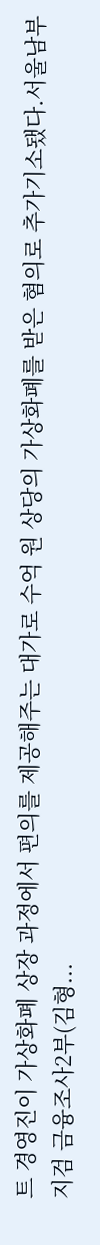트 경영진이 가상화폐 상장 과정에서 편의를 제공해주는 대가로 수억 원 상당의 가상화폐를 받은 혐의로 추가기소됐다.서울남부지검 금융조사2부(김형...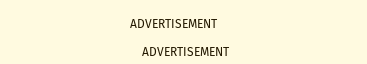ADVERTISEMENT

    ADVERTISEMENT